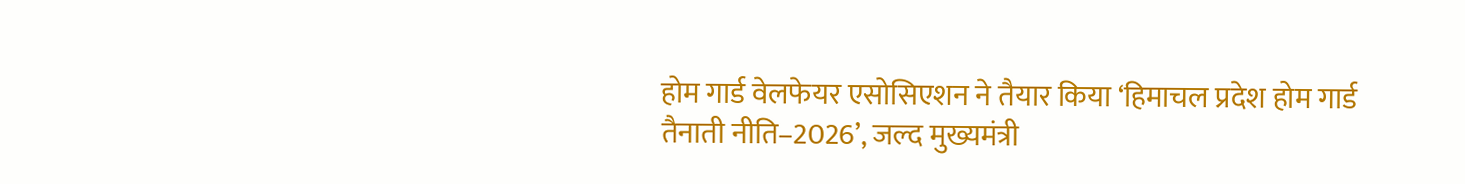होम गार्ड वेलफेयर एसोसिएशन ने तैयार किया ‘हिमाचल प्रदेश होम गार्ड तैनाती नीति–2026’, जल्द मुख्यमंत्री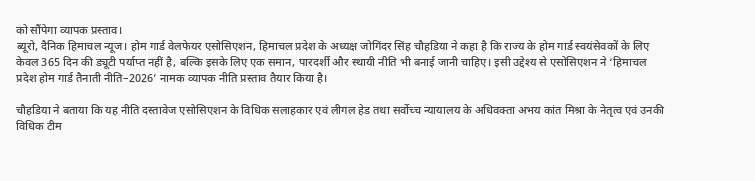को सौंपेगा व्यापक प्रस्ताव।
ब्यूरो, दैनिक हिमाचल न्यूज। होम गार्ड वेलफेयर एसोसिएशन, हिमाचल प्रदेश के अध्यक्ष जोगिंदर सिंह चौहडिया ने कहा है कि राज्य के होम गार्ड स्वयंसेवकों के लिए केवल 365 दिन की ड्यूटी पर्याप्त नहीं है, बल्कि इसके लिए एक समान, पारदर्शी और स्थायी नीति भी बनाई जानी चाहिए। इसी उद्देश्य से एसोसिएशन ने ‘हिमाचल प्रदेश होम गार्ड तैनाती नीति–2026’ नामक व्यापक नीति प्रस्ताव तैयार किया है।

चौहडिया ने बताया कि यह नीति दस्तावेज एसोसिएशन के विधिक सलाहकार एवं लीगल हेड तथा सर्वोच्च न्यायालय के अधिवक्ता अभय कांत मिश्रा के नेतृत्व एवं उनकी विधिक टीम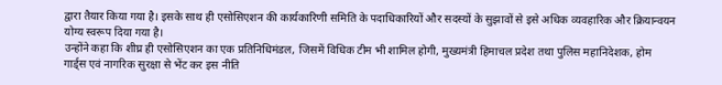द्वारा तैयार किया गया है। इसके साथ ही एसोसिएशन की कार्यकारिणी समिति के पदाधिकारियों और सदस्यों के सुझावों से इसे अधिक व्यवहारिक और क्रियान्वयन योग्य स्वरूप दिया गया है।
उन्होंने कहा कि शीघ्र ही एसोसिएशन का एक प्रतिनिधिमंडल, जिसमें विधिक टीम भी शामिल होगी, मुख्यमंत्री हिमाचल प्रदेश तथा पुलिस महानिदेशक, होम गार्ड्स एवं नागरिक सुरक्षा से भेंट कर इस नीति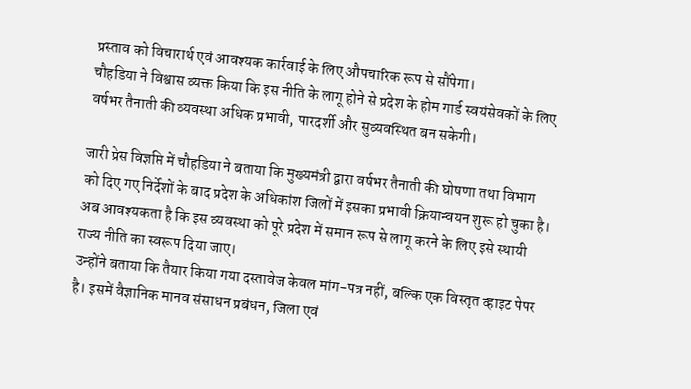प्रस्ताव को विचारार्थ एवं आवश्यक कार्रवाई के लिए औपचारिक रूप से सौंपेगा।
चौहडिया ने विश्वास व्यक्त किया कि इस नीति के लागू होने से प्रदेश के होम गार्ड स्वयंसेवकों के लिए वर्षभर तैनाती की व्यवस्था अधिक प्रभावी, पारदर्शी और सुव्यवस्थित बन सकेगी।

जारी प्रेस विज्ञप्ति में चौहडिया ने बताया कि मुख्यमंत्री द्वारा वर्षभर तैनाती की घोषणा तथा विभाग को दिए गए निर्देशों के बाद प्रदेश के अधिकांश जिलों में इसका प्रभावी क्रियान्वयन शुरू हो चुका है। अब आवश्यकता है कि इस व्यवस्था को पूरे प्रदेश में समान रूप से लागू करने के लिए इसे स्थायी राज्य नीति का स्वरूप दिया जाए।
उन्होंने बताया कि तैयार किया गया दस्तावेज केवल मांग-पत्र नहीं, बल्कि एक विस्तृत व्हाइट पेपर है। इसमें वैज्ञानिक मानव संसाधन प्रबंधन, जिला एवं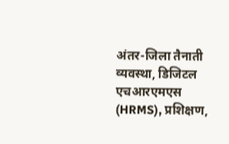अंतर-जिला तैनाती व्यवस्था, डिजिटल एचआरएमएस (HRMS), प्रशिक्षण,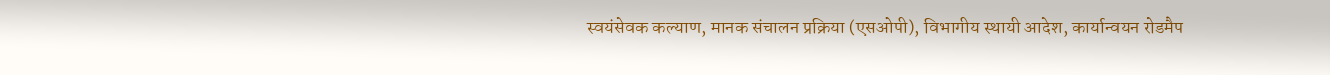स्वयंसेवक कल्याण, मानक संचालन प्रक्रिया (एसओपी), विभागीय स्थायी आदेश, कार्यान्वयन रोडमैप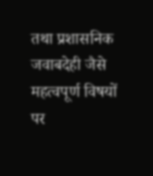तथा प्रशासनिक जवाबदेही जैसे महत्वपूर्ण विषयों पर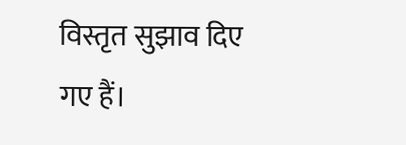विस्तृत सुझाव दिए गए हैं।